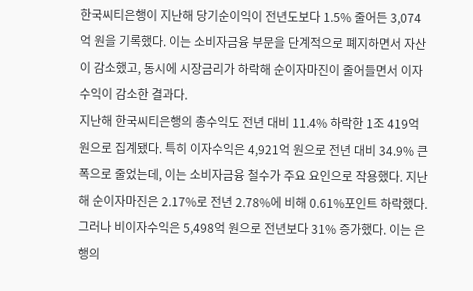한국씨티은행이 지난해 당기순이익이 전년도보다 1.5% 줄어든 3,074억 원을 기록했다. 이는 소비자금융 부문을 단계적으로 폐지하면서 자산이 감소했고, 동시에 시장금리가 하락해 순이자마진이 줄어들면서 이자수익이 감소한 결과다.
지난해 한국씨티은행의 총수익도 전년 대비 11.4% 하락한 1조 419억 원으로 집계됐다. 특히 이자수익은 4,921억 원으로 전년 대비 34.9% 큰 폭으로 줄었는데, 이는 소비자금융 철수가 주요 요인으로 작용했다. 지난해 순이자마진은 2.17%로 전년 2.78%에 비해 0.61%포인트 하락했다.
그러나 비이자수익은 5,498억 원으로 전년보다 31% 증가했다. 이는 은행의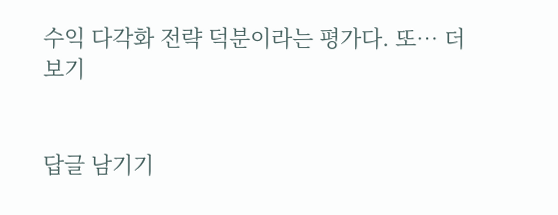수익 다각화 전략 덕분이라는 평가다. 또… 더보기


답글 남기기